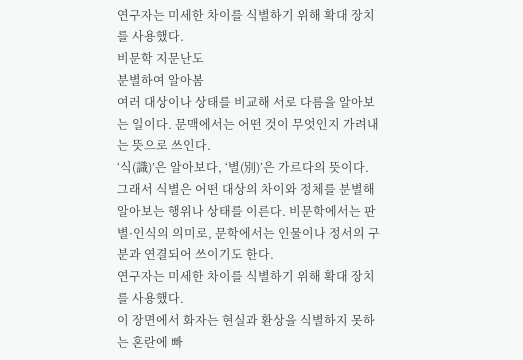연구자는 미세한 차이를 식별하기 위해 확대 장치를 사용했다.
비문학 지문난도
분별하여 알아봄
여러 대상이나 상태를 비교해 서로 다름을 알아보는 일이다. 문맥에서는 어떤 것이 무엇인지 가려내는 뜻으로 쓰인다.
‘식(識)’은 알아보다, ‘별(別)’은 가르다의 뜻이다. 그래서 식별은 어떤 대상의 차이와 정체를 분별해 알아보는 행위나 상태를 이른다. 비문학에서는 판별·인식의 의미로, 문학에서는 인물이나 정서의 구분과 연결되어 쓰이기도 한다.
연구자는 미세한 차이를 식별하기 위해 확대 장치를 사용했다.
이 장면에서 화자는 현실과 환상을 식별하지 못하는 혼란에 빠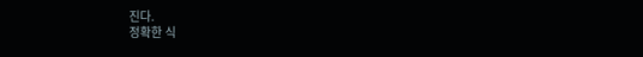진다.
정확한 식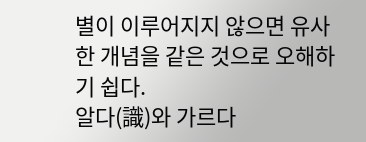별이 이루어지지 않으면 유사한 개념을 같은 것으로 오해하기 쉽다.
알다(識)와 가르다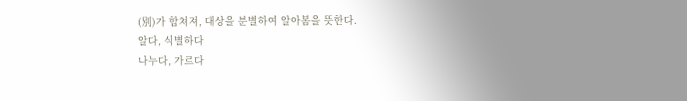(別)가 합쳐져, 대상을 분별하여 알아봄을 뜻한다.
알다, 식별하다
나누다, 가르다